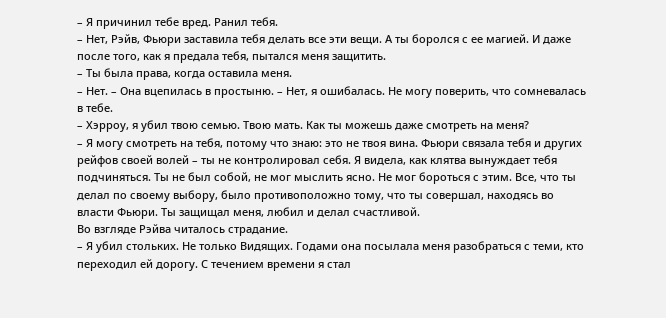– Я причинил тебе вред. Ранил тебя.
– Нет, Рэйв, Фьюри заставила тебя делать все эти вещи. А ты боролся с ее магией. И даже после того, как я предала тебя, пытался меня защитить.
– Ты была права, когда оставила меня.
– Нет. – Она вцепилась в простыню. – Нет, я ошибалась. Не могу поверить, что сомневалась в тебе.
– Хэрроу, я убил твою семью. Твою мать. Как ты можешь даже смотреть на меня?
– Я могу смотреть на тебя, потому что знаю: это не твоя вина. Фьюри связала тебя и других рейфов своей волей – ты не контролировал себя. Я видела, как клятва вынуждает тебя подчиняться. Ты не был собой, не мог мыслить ясно. Не мог бороться с этим. Все, что ты делал по своему выбору, было противоположно тому, что ты совершал, находясь во власти Фьюри. Ты защищал меня, любил и делал счастливой.
Во взгляде Рэйва читалось страдание.
– Я убил стольких. Не только Видящих. Годами она посылала меня разобраться с теми, кто переходил ей дорогу. С течением времени я стал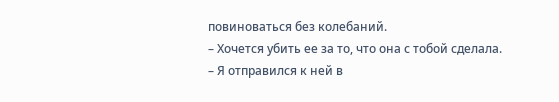повиноваться без колебаний.
– Хочется убить ее за то, что она с тобой сделала.
– Я отправился к ней в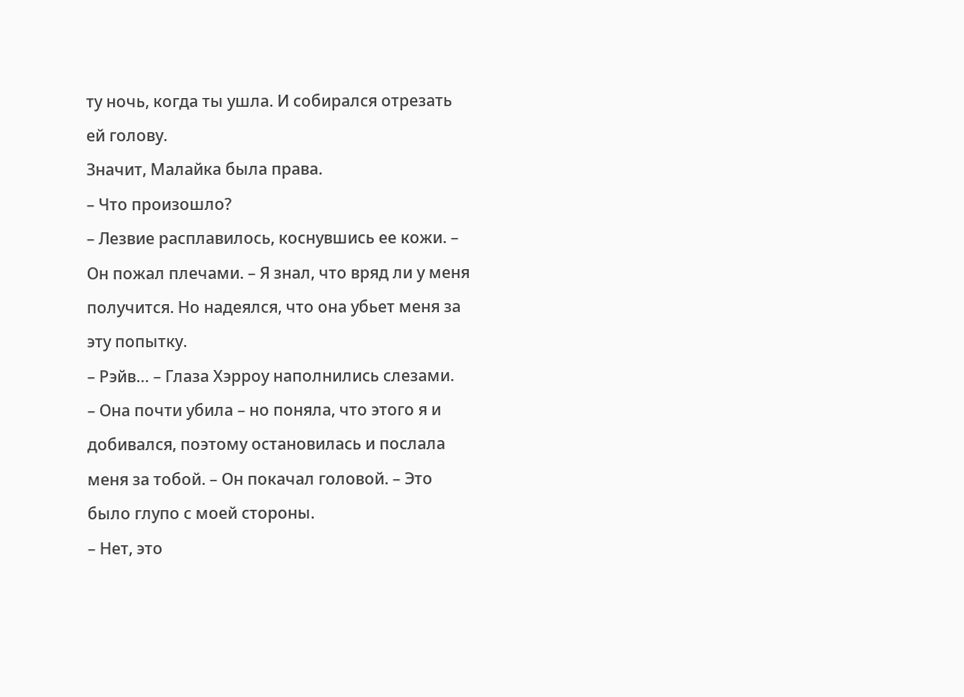ту ночь, когда ты ушла. И собирался отрезать ей голову.
Значит, Малайка была права.
– Что произошло?
– Лезвие расплавилось, коснувшись ее кожи. – Он пожал плечами. – Я знал, что вряд ли у меня получится. Но надеялся, что она убьет меня за эту попытку.
– Рэйв… – Глаза Хэрроу наполнились слезами.
– Она почти убила – но поняла, что этого я и добивался, поэтому остановилась и послала меня за тобой. – Он покачал головой. – Это было глупо с моей стороны.
– Нет, это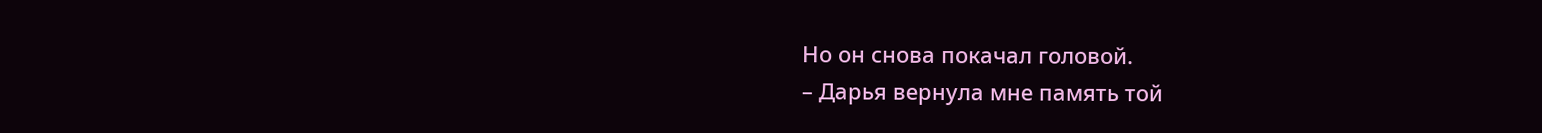Но он снова покачал головой.
– Дарья вернула мне память той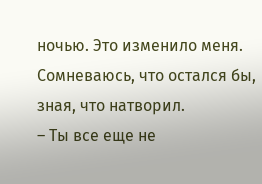ночью. Это изменило меня. Сомневаюсь, что остался бы, зная, что натворил.
– Ты все еще не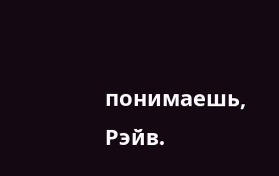понимаешь, Рэйв.